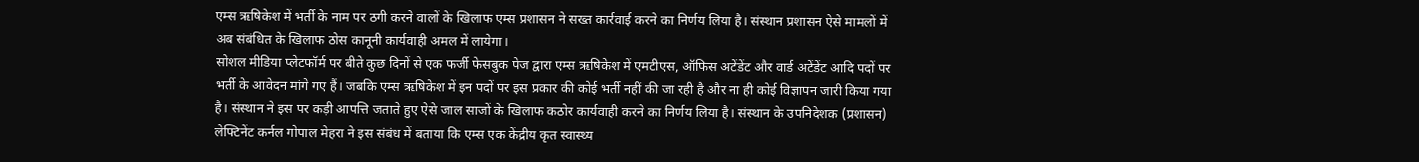एम्स ऋषिकेश में भर्ती के नाम पर ठगी करने वालों के खिलाफ एम्स प्रशासन ने सख्त कार्रवाई करने का निर्णय लिया है। संस्थान प्रशासन ऐसे मामलों में अब संबंधित के खिलाफ ठोस कानूनी कार्यवाही अमल में लायेगा।
सोशल मीडिया प्लेटफॉर्म पर बीते कुछ दिनों से एक फर्जी फेसबुक पेज द्वारा एम्स ऋषिकेश में एमटीएस, ऑफिस अटेंडेंट और वार्ड अटेंडेंट आदि पदों पर भर्ती के आवेदन मांगे गए हैं। जबकि एम्स ऋषिकेश में इन पदों पर इस प्रकार की कोई भर्ती नहीं की जा रही है और ना ही कोई विज्ञापन जारी किया गया है। संस्थान ने इस पर कड़ी आपत्ति जताते हुए ऐसे जाल साजों के खिलाफ कठोर कार्यवाही करने का निर्णय लिया है। संस्थान के उपनिदेशक (प्रशासन) लेफ्टिनेंट कर्नल गोपाल मेहरा ने इस संबंध में बताया कि एम्स एक केंद्रीय कृत स्वास्थ्य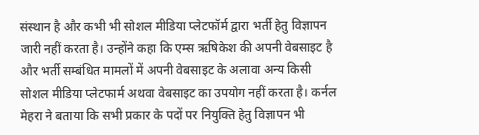संस्थान है और कभी भी सोशल मीडिया प्लेटफॉर्म द्वारा भर्ती हेतु विज्ञापन जारी नहीं करता है। उन्होंने कहा कि एम्स ऋषिकेश की अपनी वेबसाइट है और भर्ती सम्बंधित मामलों में अपनी वेबसाइट के अलावा अन्य किसी सोशल मीडिया प्लेटफार्म अथवा वेबसाइट का उपयोग नहीं करता है। कर्नल मेहरा ने बताया कि सभी प्रकार के पदों पर नियुक्ति हेतु विज्ञापन भी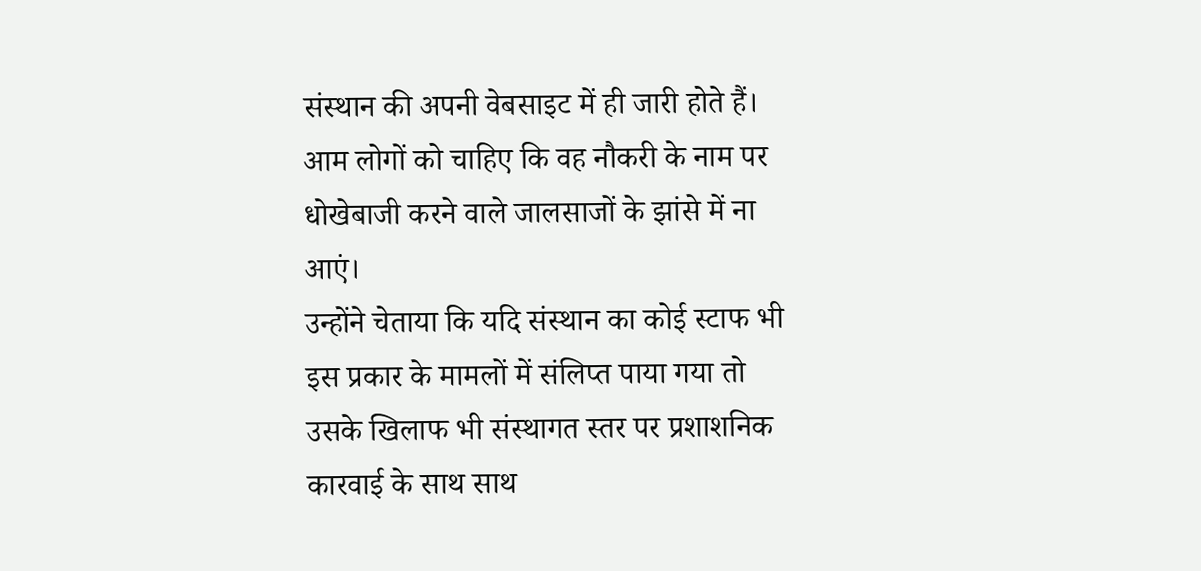संस्थान की अपनी वेबसाइट में ही जारी होते हैं। आम लोगों को चाहिए कि वह नौकरी के नाम पर धोखेबाजी करने वाले जालसाजों के झांसे में ना आएं।
उन्होंने चेताया कि यदि संस्थान का कोई स्टाफ भी इस प्रकार के मामलों में संलिप्त पाया गया तो उसके खिलाफ भी संस्थागत स्तर पर प्रशाशनिक कारवाई के साथ साथ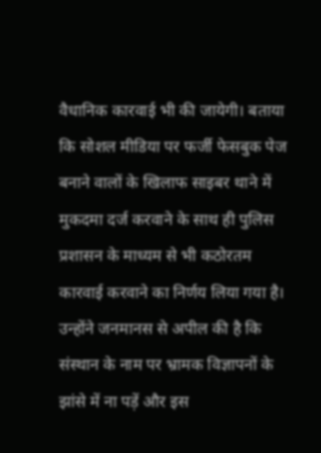वैधानिक कारवाई भी की जायेगी। बताया कि सोशल मीडिया पर फर्जी फेसबुक पेज बनाने वालों के खिलाफ साइबर थाने में मुकदमा दर्ज करवाने के साथ ही पुलिस प्रशासन के माध्यम से भी कठोरतम कारवाई करवाने का निर्णय लिया गया है। उन्होंने जनमानस से अपील की है कि संस्थान के नाम पर भ्रामक विज्ञापनों के झांसे में ना पड़ें और इस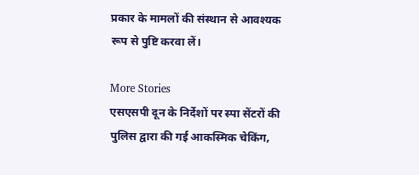प्रकार के मामलों की संस्थान से आवश्यक रूप से पुष्टि करवा लें।

More Stories
एसएसपी दून के निर्देशों पर स्पा सेंटरों की पुलिस द्वारा की गई आकस्मिक चेकिंग,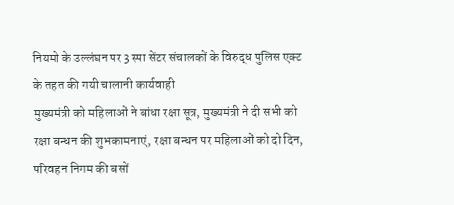नियमो के उल्लंघन पर 3 स्पा सेंटर संचालकों के विरुद्ध पुलिस एक्ट के तहत की गयी चालानी कार्यवाही
मुख्यमंत्री को महिलाओं ने बांधा रक्षा सूत्र, मुख्यमंत्री ने दी सभी को रक्षा बन्धन की शुभकामनाएं, रक्षा बन्धन पर महिलाओं को दो दिन, परिवहन निगम की बसों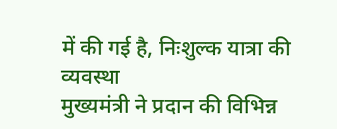में की गई है, निःशुल्क यात्रा की व्यवस्था
मुख्यमंत्री ने प्रदान की विभिन्न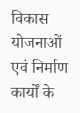विकास योजनाओं एवं निर्माण कार्यों के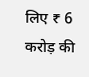लिए ₹ 6 करोड़ की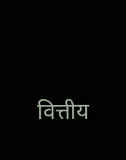वित्तीय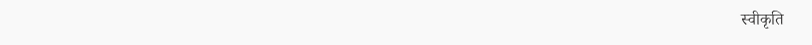स्वीकृति